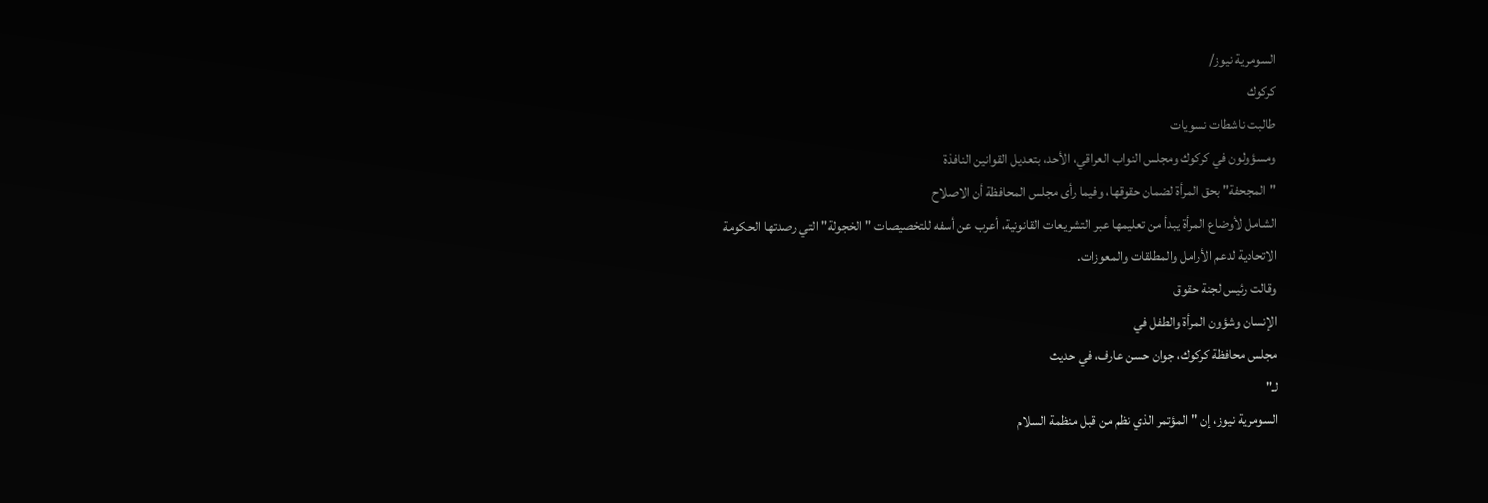السومرية نيوز/
كركوك
طالبت ناشطات نسويات
ومسؤولون في كركوك ومجلس النواب العراقي، الأحد، بتعديل القوانين النافذة
"المجحفة" بحق المرأة لضمان حقوقها، وفيما رأى مجلس المحافظة أن الاصلاح
الشامل لأوضاع المرأة يبدأ من تعليمها عبر التشريعات القانونية، أعرب عن أسفه للتخصيصات "الخجولة" التي رصدتها الحكومة
الاتحادية لدعم الأرامل والمطلقات والمعوزات.
وقالت رئيس لجنة حقوق
الإنسان وشؤون المرأة والطفل في
مجلس محافظة كركوك، جوان حسن عارف، في حديث
لـ"
السومرية نيوز، إن "المؤتمر الذي نظم من قبل منظمة السلام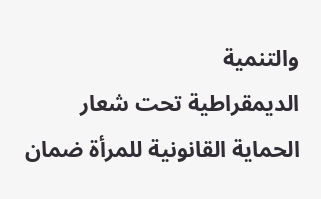والتنمية
الديمقراطية تحت شعار الحماية القانونية للمرأة ضمان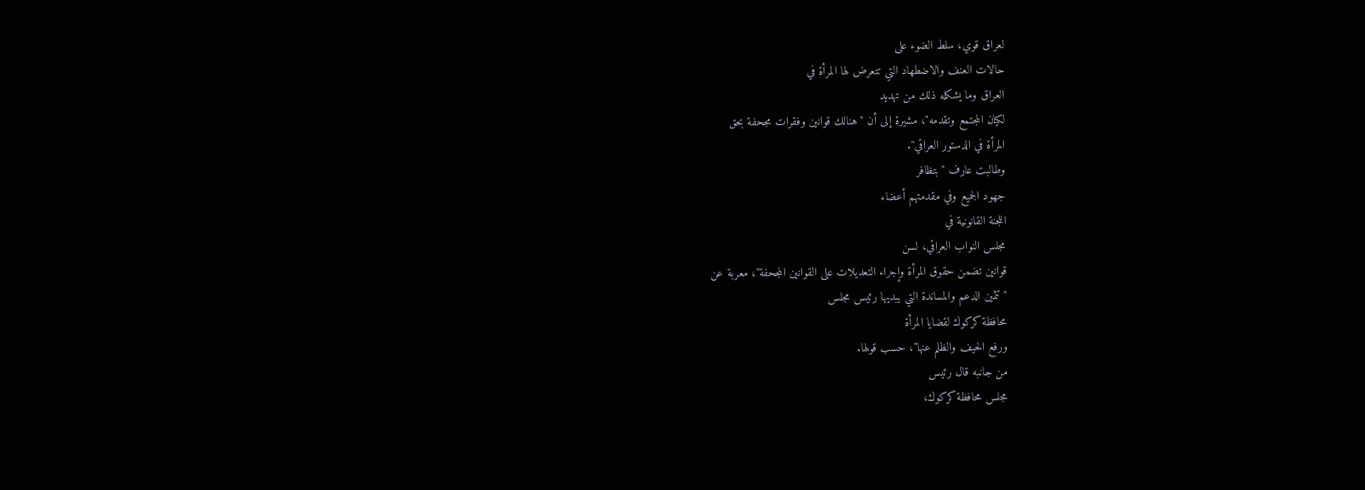لعراق قوي، سلط الضوء على
حالات العنف والاضطهاد التي تتعرض لها المرأة في
العراق وما يشكله ذلك من تهديد
لكيان المجتمع وتقدمه"، مشيرة إلى أن "هنالك قوانين وفقرات مجحفة بحق
المرأة في الدستور العراقي".
وطالبت عارف "بتظافر
جهود الجميع وفي مقدمتهم أعضاء
اللجنة القانونية في
مجلس النواب العراقي، لسن
قوانين تضمن حقوق المرأة وإجراء التعديلات على القوانين المجحفة"، معربة عن
"تثمين الدعم والمساندة التي يبديها رئيس مجلس
محافظة كركوك لقضايا المرأة
ورفع الحيف والظلم عنها"، حسب قولها.
من جانبه قال رئيس
مجلس محافظة كركوك،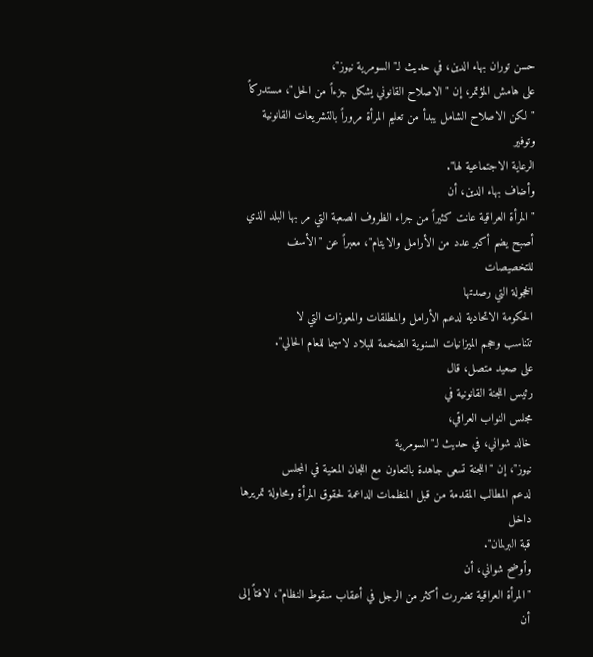حسن توران بهاء الدين، في حديث لـ"السومرية نيوز"،
على هامش المؤتمر، إن "الاصلاح القانوني يشكل جزءاً من الحل"، مستدركاً
"لكن الاصلاح الشامل يبدأ من تعليم المرأة مروراً بالتشريعات القانونية
وتوفير
الرعاية الاجتماعية لها".
وأضاف بهاء الدين، أن
"المرأة العراقية عانت كثيراً من جراء الظروف الصعبة التي مر بها البلد الذي
أصبح يضم أكبر عدد من الأرامل والايتام"، معبراً عن "الأسف للتخصيصات
الخجولة التي رصدتها
الحكومة الاتحادية لدعم الأرامل والمطلقات والمعوزات التي لا
تتناسب وحجم الميزانيات السنوية الضخمة للبلاد لاسيما للعام الحالي".
على صعيد متصل، قال
رئيس اللجنة القانونية في
مجلس النواب العراقي،
خالد شواني، في حديث لـ"السومرية
نيوز"، إن "اللجنة تسعى جاهدة بالتعاون مع اللجان المعنية في المجلس
لدعم المطالب المقدمة من قبل المنظمات الداعمة لحقوق المرأة ومحاولة تمريرها داخل
قبة البرلمان".
وأوضح شواني، أن
"المرأة العراقية تضررت أكثر من الرجل في أعقاب سقوط النظام"، لافتاً إلى
أن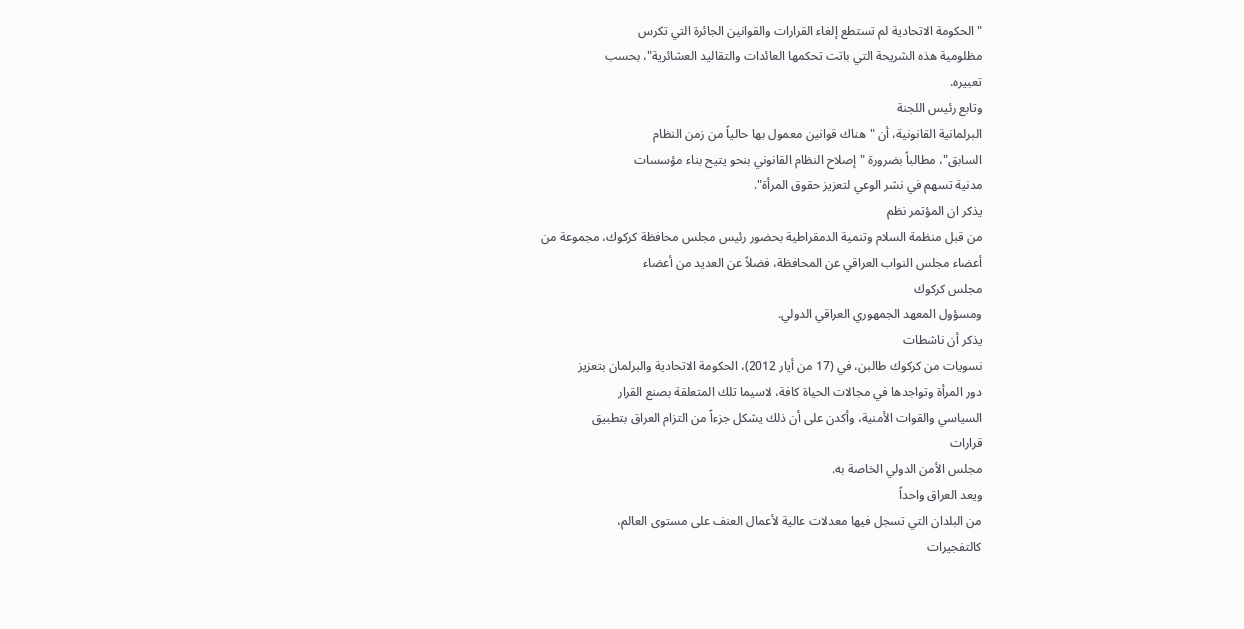"الحكومة الاتحادية لم تستطع إلغاء القرارات والقوانين الجائرة التي تكرس
مظلومية هذه الشريحة التي باتت تحكمها العائدات والتقاليد العشائرية"، بحسب
تعبيره.
وتابع رئيس اللجنة
البرلمانية القانونية، أن "هناك قوانين معمول بها حالياً من زمن النظام
السابق"، مطالباً بضرورة "إصلاح النظام القانوني بنحو يتيح بناء مؤسسات
مدنية تسهم في نشر الوعي لتعزيز حقوق المرأة".
يذكر ان المؤتمر نظم
من قبل منظمة السلام وتنمية الدمقراطية بحضور رئيس مجلس محافظة كركوك، مجموعة من
أعضاء مجلس النواب العراقي عن المحافظة، فضلاً عن العديد من أعضاء
مجلس كركوك
ومسؤول المعهد الجمهوري العراقي الدولي.
يذكر أن ناشطات
نسويات من كركوك طالبن، في (17 من أيار 2012)، الحكومة الاتحادية والبرلمان بتعزيز
دور المرأة وتواجدها في مجالات الحياة كافة، لاسيما تلك المتعلقة بصنع القرار
السياسي والقوات الأمنية، وأكدن على أن ذلك يشكل جزءاً من التزام العراق بتطبيق
قرارات
مجلس الأمن الدولي الخاصة به.
ويعد العراق واحداً
من البلدان التي تسجل فيها معدلات عالية لأعمال العنف على مستوى العالم،
كالتفجيرات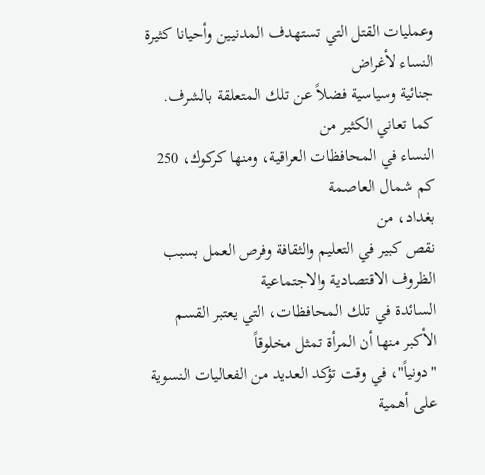وعمليات القتل التي تستهدف المدنيين وأحيانا كثيرة النساء لأغراض
جنائية وسياسية فضلاً عن تلك المتعلقة بالشرف.
كما تعاني الكثير من
النساء في المحافظات العراقية، ومنها كركوك، 250 كم شمال العاصمة
بغداد، من
نقص كبير في التعليم والثقافة وفرص العمل بسبب الظروف الاقتصادية والاجتماعية
السائدة في تلك المحافظات، التي يعتبر القسم الأكبر منها أن المرأة تمثل مخلوقاً
"دونياً"، في وقت تؤكد العديد من الفعاليات النسوية على أهمية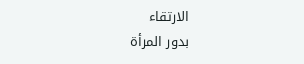الارتقاء
بدور المرأة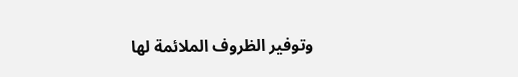وتوفير الظروف الملائمة لها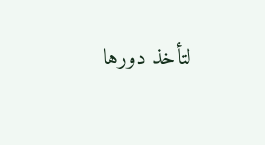لتأخذ دورها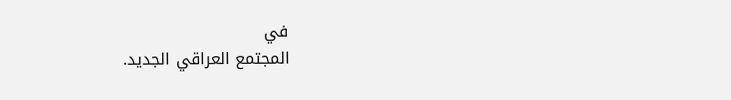في
المجتمع العراقي الجديد.